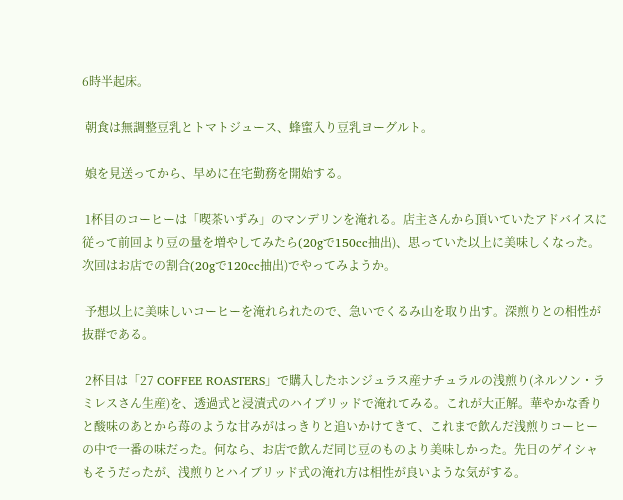6時半起床。

 朝食は無調整豆乳とトマトジュース、蜂蜜入り豆乳ヨーグルト。

 娘を見送ってから、早めに在宅勤務を開始する。

 1杯目のコーヒーは「喫茶いずみ」のマンデリンを淹れる。店主さんから頂いていたアドバイスに従って前回より豆の量を増やしてみたら(20gで150cc抽出)、思っていた以上に美味しくなった。次回はお店での割合(20gで120cc抽出)でやってみようか。

 予想以上に美味しいコーヒーを淹れられたので、急いでくるみ山を取り出す。深煎りとの相性が抜群である。

 2杯目は「27 COFFEE ROASTERS」で購入したホンジュラス産ナチュラルの浅煎り(ネルソン・ラミレスさん生産)を、透過式と浸漬式のハイブリッドで淹れてみる。これが大正解。華やかな香りと酸味のあとから苺のような甘みがはっきりと追いかけてきて、これまで飲んだ浅煎りコーヒーの中で一番の味だった。何なら、お店で飲んだ同じ豆のものより美味しかった。先日のゲイシャもそうだったが、浅煎りとハイブリッド式の淹れ方は相性が良いような気がする。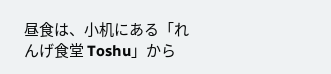昼食は、小机にある「れんげ食堂 Toshu」から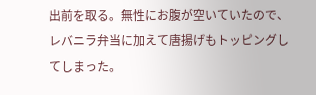出前を取る。無性にお腹が空いていたので、レバニラ弁当に加えて唐揚げもトッピングしてしまった。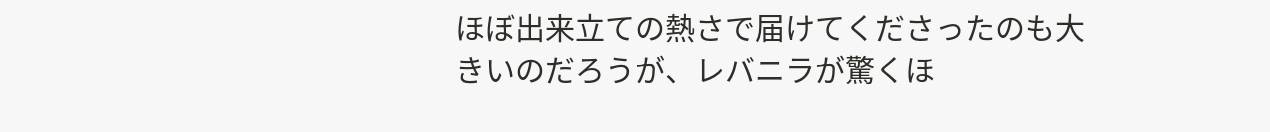ほぼ出来立ての熱さで届けてくださったのも大きいのだろうが、レバニラが驚くほ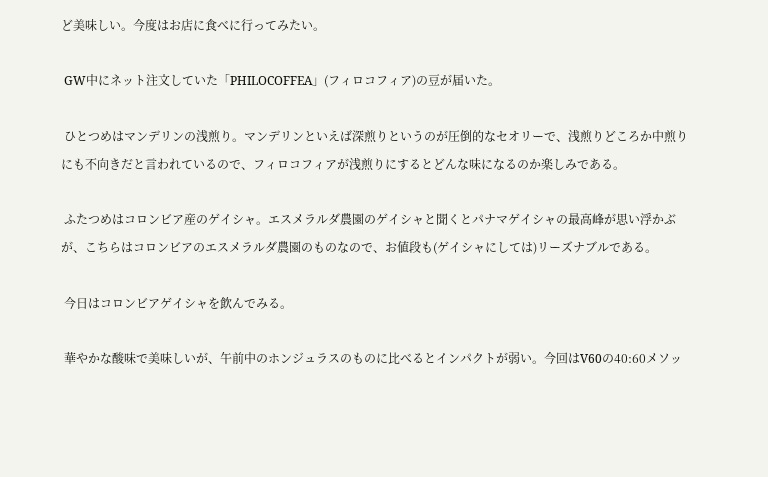ど美味しい。今度はお店に食べに行ってみたい。

 GW中にネット注文していた「PHILOCOFFEA」(フィロコフィア)の豆が届いた。

 ひとつめはマンデリンの浅煎り。マンデリンといえば深煎りというのが圧倒的なセオリーで、浅煎りどころか中煎りにも不向きだと言われているので、フィロコフィアが浅煎りにするとどんな味になるのか楽しみである。

 ふたつめはコロンビア産のゲイシャ。エスメラルダ農園のゲイシャと聞くとパナマゲイシャの最高峰が思い浮かぶが、こちらはコロンビアのエスメラルダ農園のものなので、お値段も(ゲイシャにしては)リーズナブルである。

 今日はコロンビアゲイシャを飲んでみる。

 華やかな酸味で美味しいが、午前中のホンジュラスのものに比べるとインパクトが弱い。今回はV60の40:60メソッ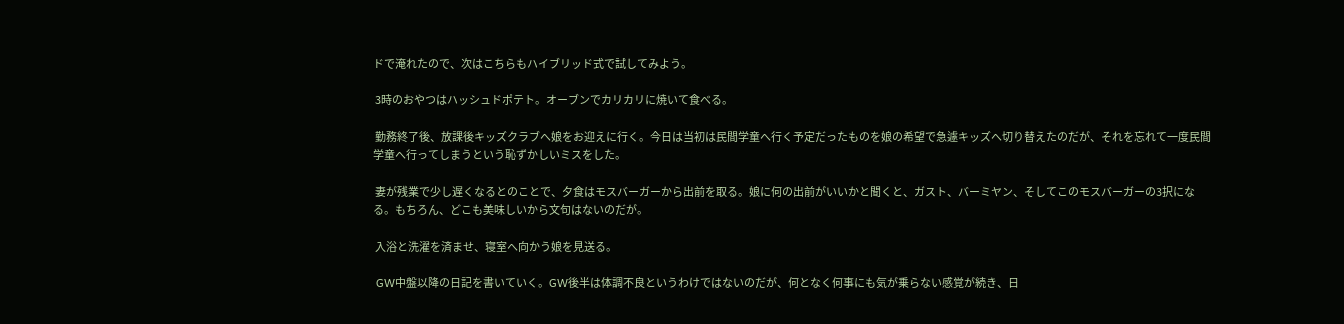ドで淹れたので、次はこちらもハイブリッド式で試してみよう。

 3時のおやつはハッシュドポテト。オーブンでカリカリに焼いて食べる。

 勤務終了後、放課後キッズクラブへ娘をお迎えに行く。今日は当初は民間学童へ行く予定だったものを娘の希望で急遽キッズへ切り替えたのだが、それを忘れて一度民間学童へ行ってしまうという恥ずかしいミスをした。

 妻が残業で少し遅くなるとのことで、夕食はモスバーガーから出前を取る。娘に何の出前がいいかと聞くと、ガスト、バーミヤン、そしてこのモスバーガーの3択になる。もちろん、どこも美味しいから文句はないのだが。

 入浴と洗濯を済ませ、寝室へ向かう娘を見送る。

 GW中盤以降の日記を書いていく。GW後半は体調不良というわけではないのだが、何となく何事にも気が乗らない感覚が続き、日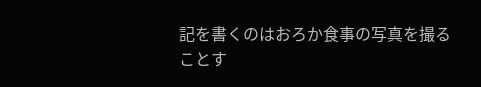記を書くのはおろか食事の写真を撮ることす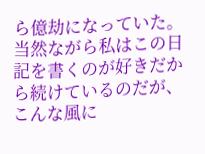ら億劫になっていた。当然ながら私はこの日記を書くのが好きだから続けているのだが、こんな風に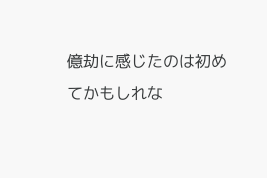億劫に感じたのは初めてかもしれな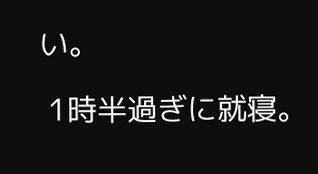い。

 1時半過ぎに就寝。